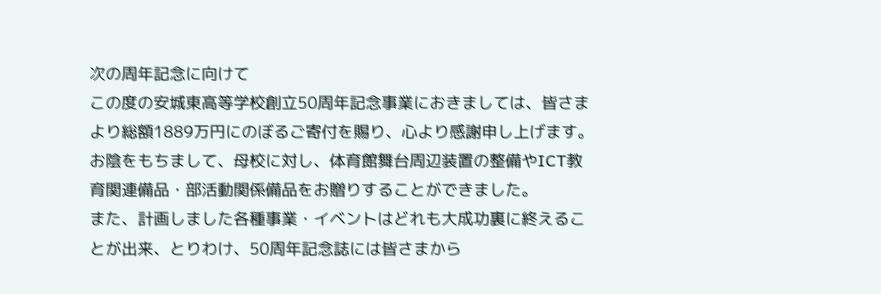次の周年記念に向けて
この度の安城東高等学校創立50周年記念事業におきましては、皆さまより総額1889万円にのぼるご寄付を賜り、心より感謝申し上げます。お陰をもちまして、母校に対し、体育館舞台周辺装置の整備やICT教育関連備品・部活動関係備品をお贈りすることができました。
また、計画しました各種事業・イベントはどれも大成功裏に終えることが出来、とりわけ、50周年記念誌には皆さまから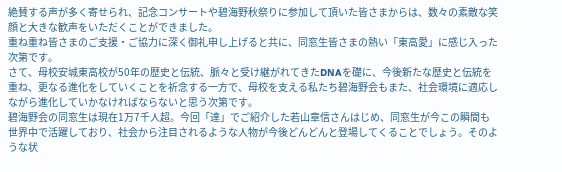絶賛する声が多く寄せられ、記念コンサートや碧海野秋祭りに参加して頂いた皆さまからは、数々の素敵な笑顔と大きな歓声をいただくことができました。
重ね重ね皆さまのご支援・ご協力に深く御礼申し上げると共に、同窓生皆さまの熱い「東高愛」に感じ入った次第です。
さて、母校安城東高校が50年の歴史と伝統、脈々と受け継がれてきたDNAを礎に、今後新たな歴史と伝統を重ね、更なる進化をしていくことを祈念する一方で、母校を支える私たち碧海野会もまた、社会環境に適応しながら進化していかなければならないと思う次第です。
碧海野会の同窓生は現在1万7千人超。今回「達」でご紹介した若山章信さんはじめ、同窓生が今この瞬間も世界中で活躍しており、社会から注目されるような人物が今後どんどんと登場してくることでしょう。そのような状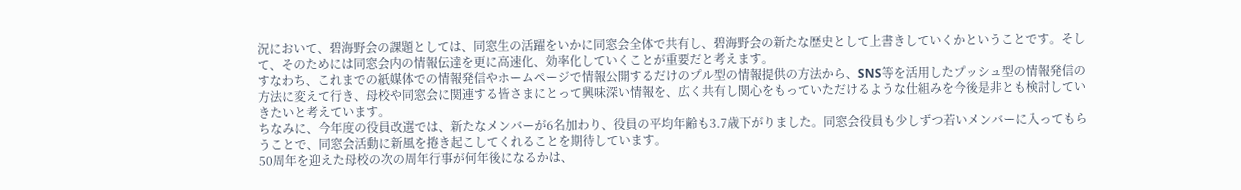況において、碧海野会の課題としては、同窓生の活躍をいかに同窓会全体で共有し、碧海野会の新たな歴史として上書きしていくかということです。そして、そのためには同窓会内の情報伝達を更に高速化、効率化していくことが重要だと考えます。
すなわち、これまでの紙媒体での情報発信やホームページで情報公開するだけのプル型の情報提供の方法から、SNS等を活用したプッシュ型の情報発信の方法に変えて行き、母校や同窓会に関連する皆さまにとって興味深い情報を、広く共有し関心をもっていただけるような仕組みを今後是非とも検討していきたいと考えています。
ちなみに、今年度の役員改選では、新たなメンバーが6名加わり、役員の平均年齢も3.7歳下がりました。同窓会役員も少しずつ若いメンバーに入ってもらうことで、同窓会活動に新風を捲き起こしてくれることを期待しています。
50周年を迎えた母校の次の周年行事が何年後になるかは、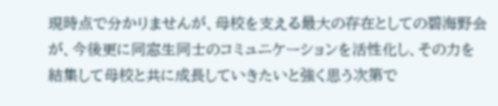現時点で分かりませんが、母校を支える最大の存在としての碧海野会が、今後更に同窓生同士のコミュニケーションを活性化し、その力を結集して母校と共に成長していきたいと強く思う次第で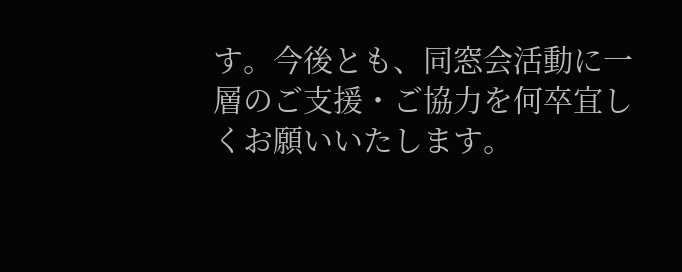す。今後とも、同窓会活動に一層のご支援・ご協力を何卒宜しくお願いいたします。